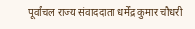पूर्वांचल राज्य संवाददाता धर्मेंद्र कुमार चौधरी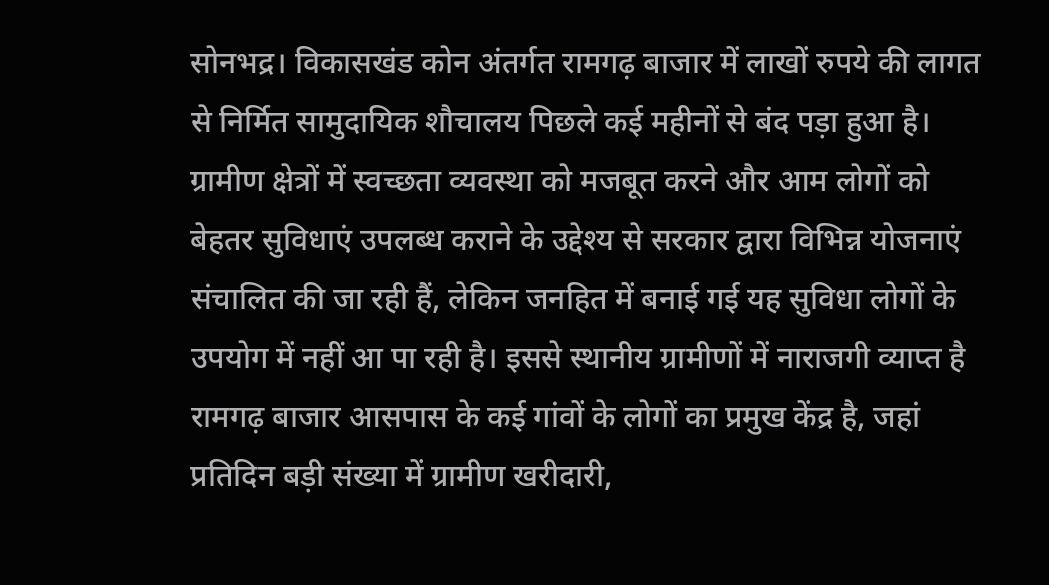सोनभद्र। विकासखंड कोन अंतर्गत रामगढ़ बाजार में लाखों रुपये की लागत से निर्मित सामुदायिक शौचालय पिछले कई महीनों से बंद पड़ा हुआ है। ग्रामीण क्षेत्रों में स्वच्छता व्यवस्था को मजबूत करने और आम लोगों को बेहतर सुविधाएं उपलब्ध कराने के उद्देश्य से सरकार द्वारा विभिन्न योजनाएं संचालित की जा रही हैं, लेकिन जनहित में बनाई गई यह सुविधा लोगों के उपयोग में नहीं आ पा रही है। इससे स्थानीय ग्रामीणों में नाराजगी व्याप्त है रामगढ़ बाजार आसपास के कई गांवों के लोगों का प्रमुख केंद्र है, जहां प्रतिदिन बड़ी संख्या में ग्रामीण खरीदारी,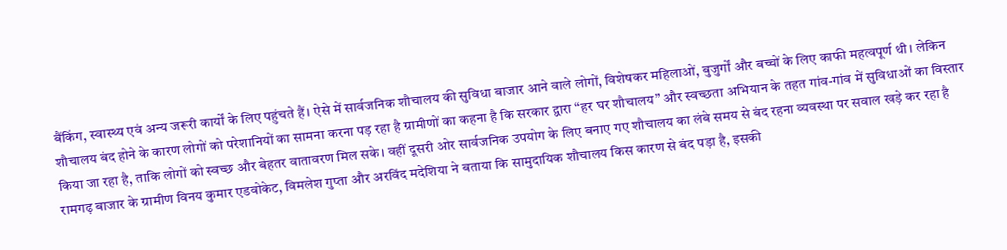बैंकिंग, स्वास्थ्य एवं अन्य जरूरी कार्यों के लिए पहुंचते हैं। ऐसे में सार्वजनिक शौचालय की सुविधा बाजार आने वाले लोगों, विशेषकर महिलाओं, बुजुर्गों और बच्चों के लिए काफी महत्वपूर्ण थी। लेकिन शौचालय बंद होने के कारण लोगों को परेशानियों का सामना करना पड़ रहा है ग्रामीणों का कहना है कि सरकार द्वारा “हर घर शौचालय” और स्वच्छता अभियान के तहत गांव-गांव में सुविधाओं का विस्तार किया जा रहा है, ताकि लोगों को स्वच्छ और बेहतर वातावरण मिल सके। वहीं दूसरी ओर सार्वजनिक उपयोग के लिए बनाए गए शौचालय का लंबे समय से बंद रहना व्यवस्था पर सवाल खड़े कर रहा है रामगढ़ बाजार के ग्रामीण विनय कुमार एडवोकेट, विमलेश गुप्ता और अरविंद मदेशिया ने बताया कि सामुदायिक शौचालय किस कारण से बंद पड़ा है, इसकी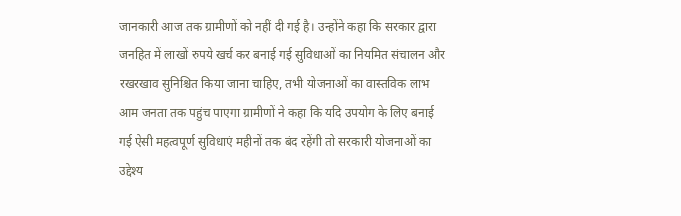जानकारी आज तक ग्रामीणों को नहीं दी गई है। उन्होंने कहा कि सरकार द्वारा जनहित में लाखों रुपये खर्च कर बनाई गई सुविधाओं का नियमित संचालन और रखरखाव सुनिश्चित किया जाना चाहिए, तभी योजनाओं का वास्तविक लाभ आम जनता तक पहुंच पाएगा ग्रामीणों ने कहा कि यदि उपयोग के लिए बनाई गई ऐसी महत्वपूर्ण सुविधाएं महीनों तक बंद रहेंगी तो सरकारी योजनाओं का उद्देश्य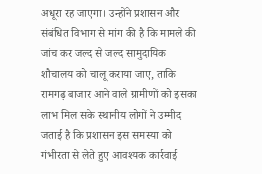अधूरा रह जाएगा। उन्होंने प्रशासन और संबंधित विभाग से मांग की है कि मामले की जांच कर जल्द से जल्द सामुदायिक शौचालय को चालू कराया जाए, ताकि रामगढ़ बाजार आने वाले ग्रामीणों को इसका लाभ मिल सके स्थानीय लोगों ने उम्मीद जताई है कि प्रशासन इस समस्या को गंभीरता से लेते हुए आवश्यक कार्रवाई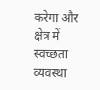करेगा और क्षेत्र में स्वच्छता व्यवस्था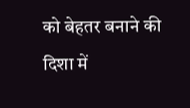को बेहतर बनाने की दिशा में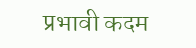प्रभावी कदम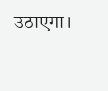उठाएगा।